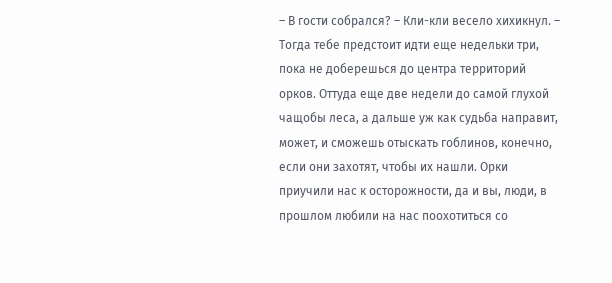– В гости собрался? – Кли-кли весело хихикнул. – Тогда тебе предстоит идти еще недельки три, пока не доберешься до центра территорий орков. Оттуда еще две недели до самой глухой чащобы леса, а дальше уж как судьба направит, может, и сможешь отыскать гоблинов, конечно, если они захотят, чтобы их нашли. Орки приучили нас к осторожности, да и вы, люди, в прошлом любили на нас поохотиться со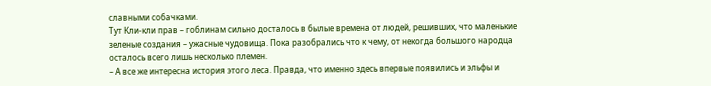славными собачками.
Тут Кли-кли прав – гоблинам сильно досталось в былые времена от людей, решивших, что маленькие зеленые создания – ужасные чудовища. Пока разобрались что к чему, от некогда большого народца осталось всего лишь несколько племен.
– А все же интересна история этого леса. Правда, что именно здесь впервые появились и эльфы и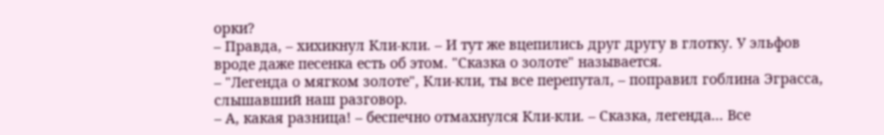орки?
– Правда, – хихикнул Кли-кли. – И тут же вцепились друг другу в глотку. У эльфов вроде даже песенка есть об этом. "Сказка о золоте" называется.
– "Легенда о мягком золоте", Кли-кли, ты все перепутал, – поправил гоблина Эграсса, слышавший наш разговор.
– А, какая разница! – беспечно отмахнулся Кли-кли. – Сказка, легенда... Все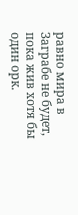равно мира в Заграбе не будет, пока жив хотя бы один орк.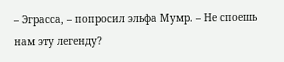– Эграсса, – попросил эльфа Мумр. – Не споешь нам эту легенду?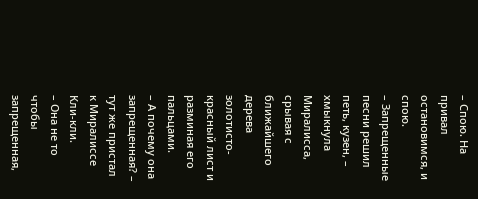– Спою. На привал остановимся, и спою.
– Запрещенные песни решил петь, кузен, – хмыкнула Миралисса, срывая с ближайшего дерева золотисто-красный лист и разминая его пальцами.
– А почему она запрещенная? – тут же пристал к Миралиссе Кли-кли.
– Она не то чтобы запрещенная,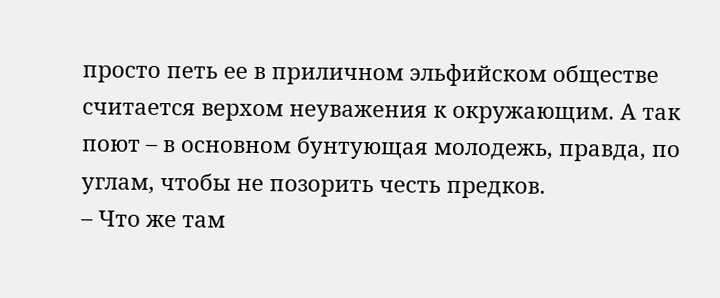просто петь ее в приличном эльфийском обществе считается верхом неуважения к окружающим. А так поют – в основном бунтующая молодежь, правда, по углам, чтобы не позорить честь предков.
– Что же там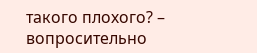такого плохого? – вопросительно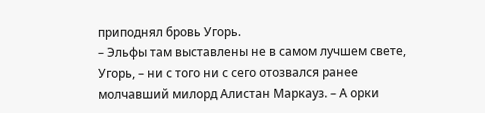приподнял бровь Угорь.
– Эльфы там выставлены не в самом лучшем свете, Угорь, – ни с того ни с сего отозвался ранее молчавший милорд Алистан Маркауз. – А орки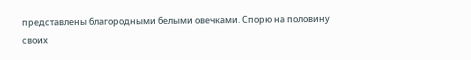представлены благородными белыми овечками. Спорю на половину своих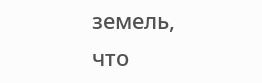земель, что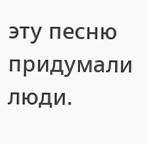эту песню придумали люди.